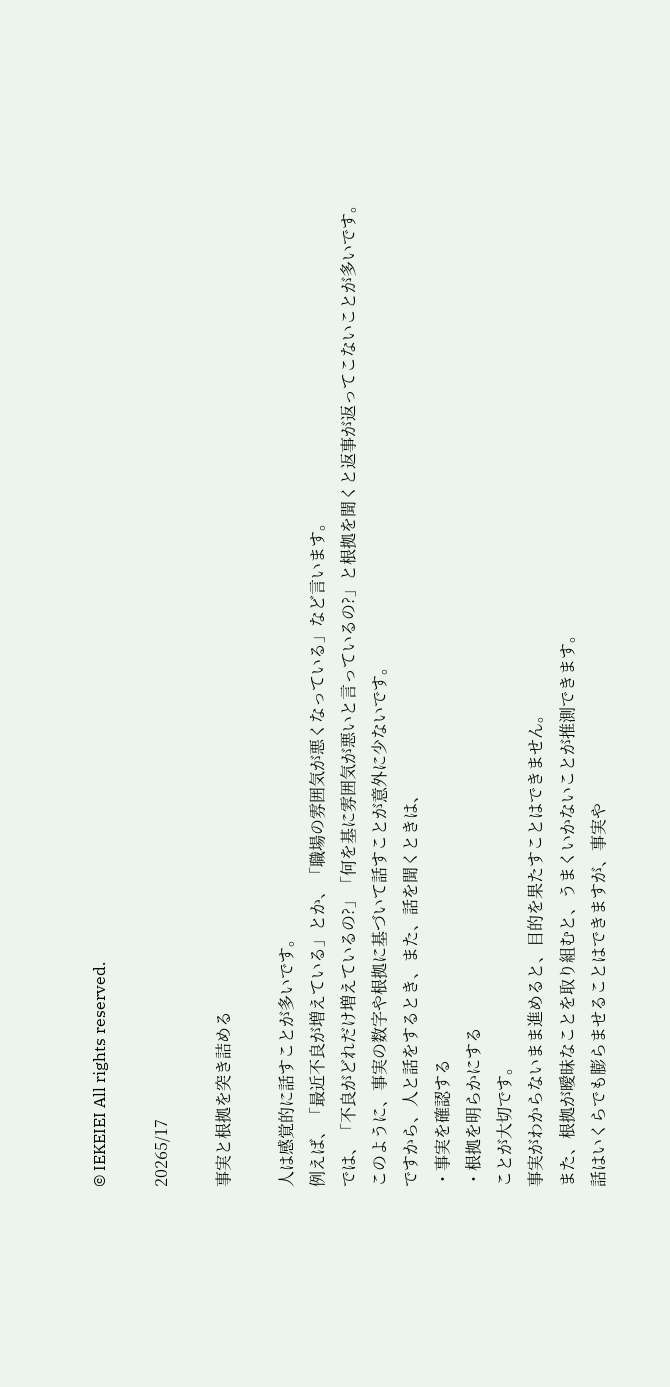© IEKEIEI All rights reserved.

20265/17

事実と根拠を突き詰める

人は感覚的に話すことが多いです。
例えば、「最近不良が増えている」とか、「職場の雰囲気が悪くなっている」など言います。
では、「不良がどれだけ増えているの?」「何を基に雰囲気が悪いと言っているの?」と根拠を聞くと返事が返ってこないことが多いです。
このように、事実の数字や根拠に基づいて話すことが意外に少ないです。
ですから、人と話をするとき、また、話を聞くときは、
・事実を確認する
・根拠を明らかにする
ことが大切です。
事実がわからないまま進めると、目的を果たすことはできません。
また、根拠が曖昧なことを取り組むと、うまくいかないことが推測できます。
話はいくらでも膨らませることはできますが、事実や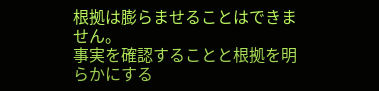根拠は膨らませることはできません。
事実を確認することと根拠を明らかにする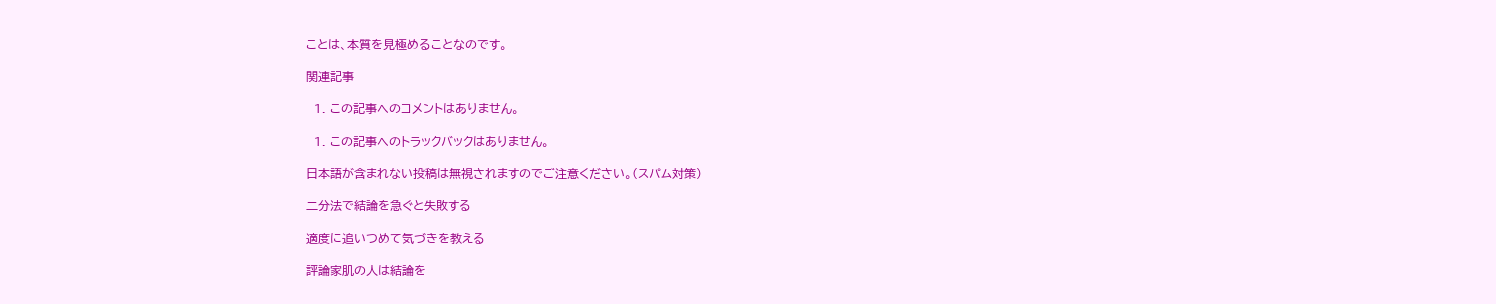ことは、本質を見極めることなのです。

関連記事

  1. この記事へのコメントはありません。

  1. この記事へのトラックバックはありません。

日本語が含まれない投稿は無視されますのでご注意ください。(スパム対策)

二分法で結論を急ぐと失敗する

適度に追いつめて気づきを教える

評論家肌の人は結論を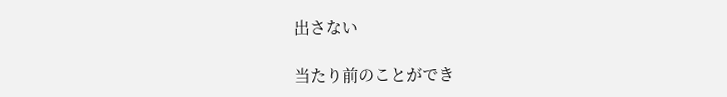出さない

当たり前のことができ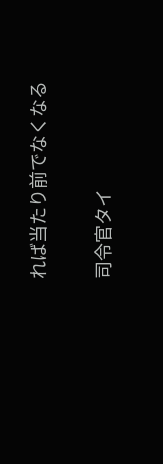れば当たり前でなくなる

司令官タイ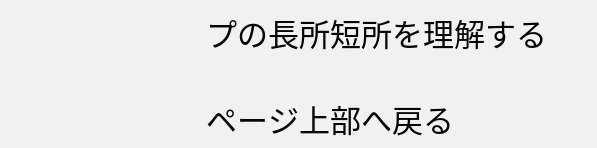プの長所短所を理解する

ページ上部へ戻る